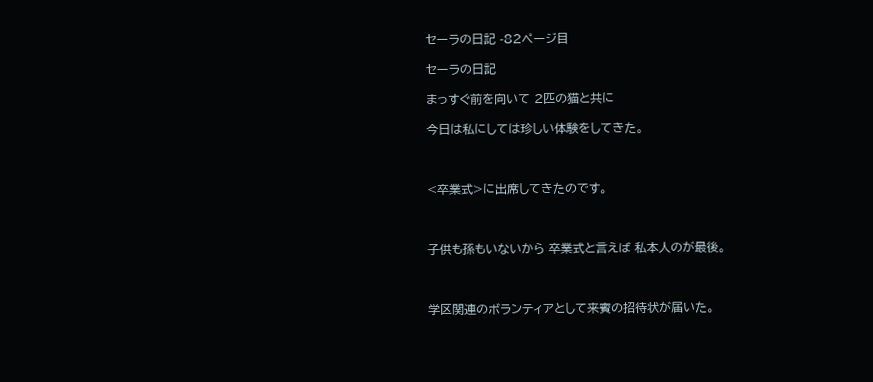セーラの日記 -82ページ目

セーラの日記

まっすぐ前を向いて 2匹の猫と共に

今日は私にしては珍しい体験をしてきた。



<卒業式>に出席してきたのです。



子供も孫もいないから 卒業式と言えば 私本人のが最後。



学区関連のボランティアとして来賓の招待状が届いた。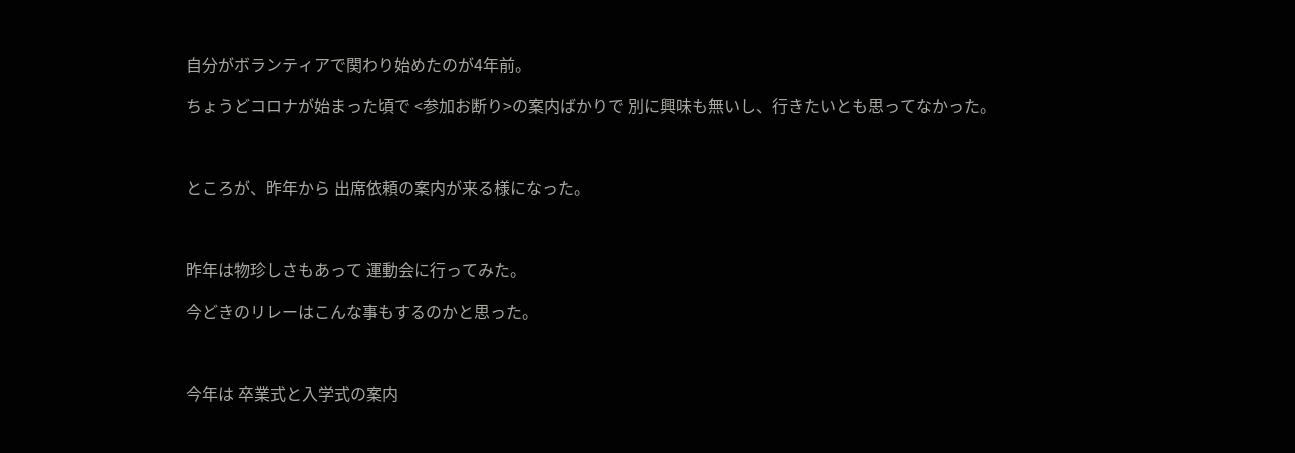自分がボランティアで関わり始めたのが4年前。

ちょうどコロナが始まった頃で <参加お断り>の案内ばかりで 別に興味も無いし、行きたいとも思ってなかった。



ところが、昨年から 出席依頼の案内が来る様になった。



昨年は物珍しさもあって 運動会に行ってみた。

今どきのリレーはこんな事もするのかと思った。



今年は 卒業式と入学式の案内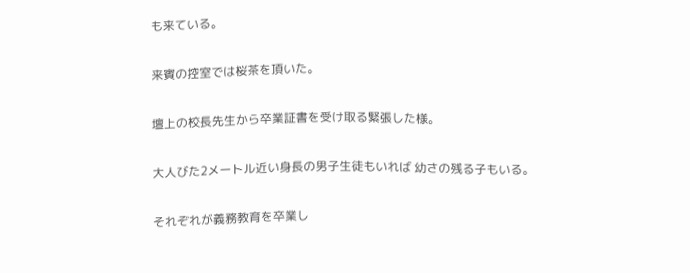も来ている。

来賓の控室では桜茶を頂いた。

壇上の校長先生から卒業証書を受け取る緊張した様。

大人びた2メートル近い身長の男子生徒もいれば 幼さの残る子もいる。

それぞれが義務教育を卒業し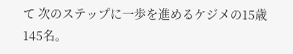て 次のステップに一歩を進めるケジメの15歳 145名。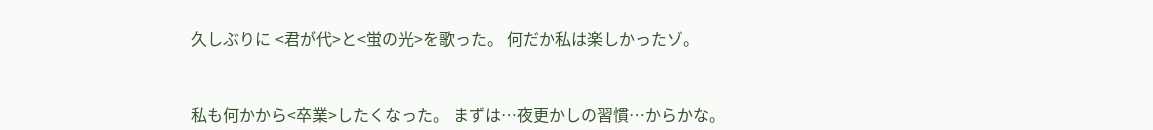久しぶりに <君が代>と<蛍の光>を歌った。 何だか私は楽しかったゾ。



私も何かから<卒業>したくなった。 まずは…夜更かしの習慣…からかな。